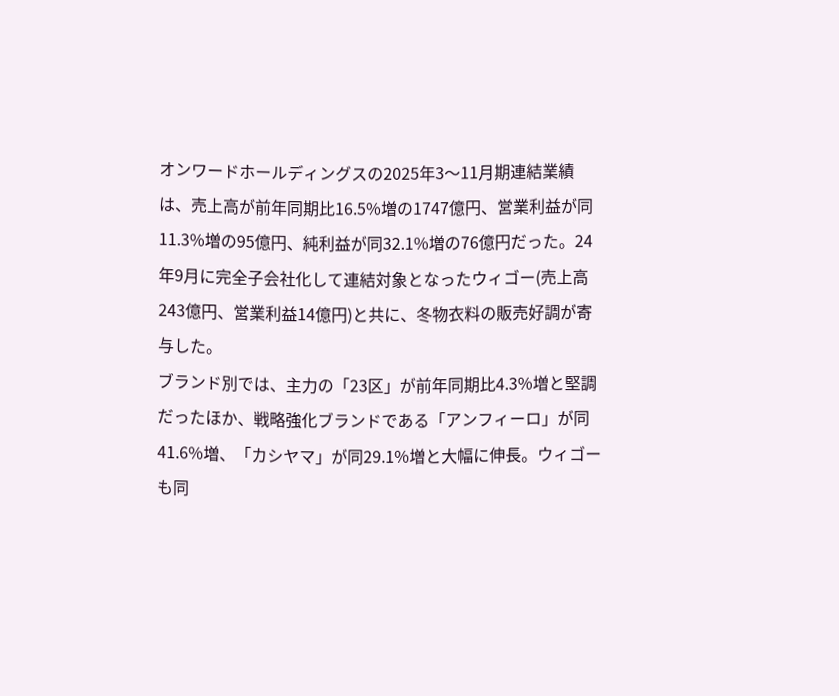オンワードホールディングスの2025年3〜11月期連結業績は、売上高が前年同期比16.5%増の1747億円、営業利益が同11.3%増の95億円、純利益が同32.1%増の76億円だった。24年9月に完全子会社化して連結対象となったウィゴー(売上高243億円、営業利益14億円)と共に、冬物衣料の販売好調が寄与した。
ブランド別では、主力の「23区」が前年同期比4.3%増と堅調だったほか、戦略強化ブランドである「アンフィーロ」が同41.6%増、「カシヤマ」が同29.1%増と大幅に伸長。ウィゴーも同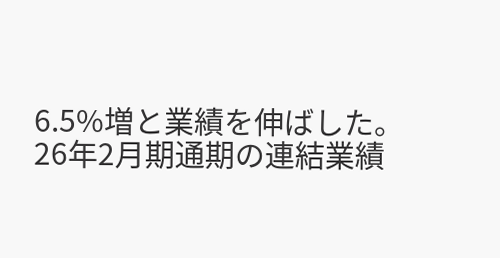6.5%増と業績を伸ばした。
26年2月期通期の連結業績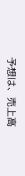予想は、売上高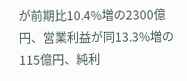が前期比10.4%増の2300億円、営業利益が同13.3%増の115億円、純利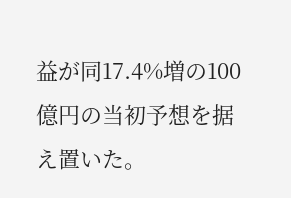益が同17.4%増の100億円の当初予想を据え置いた。